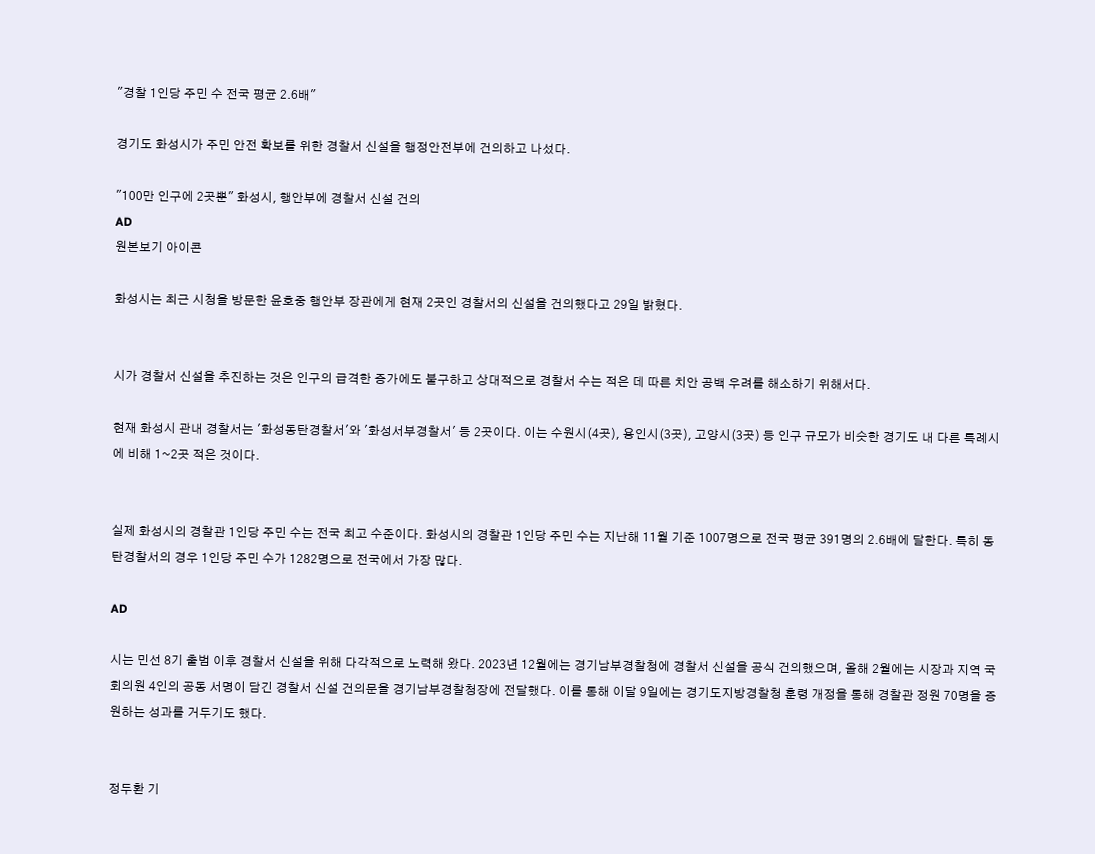"경찰 1인당 주민 수 전국 평균 2.6배"

경기도 화성시가 주민 안전 확보를 위한 경찰서 신설을 행정안전부에 건의하고 나섰다.

"100만 인구에 2곳뿐" 화성시, 행안부에 경찰서 신설 건의
AD
원본보기 아이콘

화성시는 최근 시청을 방문한 윤호중 행안부 장관에게 현재 2곳인 경찰서의 신설을 건의했다고 29일 밝혔다.


시가 경찰서 신설을 추진하는 것은 인구의 급격한 증가에도 불구하고 상대적으로 경찰서 수는 적은 데 따른 치안 공백 우려를 해소하기 위해서다.

현재 화성시 관내 경찰서는 '화성동탄경찰서'와 '화성서부경찰서' 등 2곳이다. 이는 수원시(4곳), 용인시(3곳), 고양시(3곳) 등 인구 규모가 비슷한 경기도 내 다른 특례시에 비해 1~2곳 적은 것이다.


실제 화성시의 경찰관 1인당 주민 수는 전국 최고 수준이다. 화성시의 경찰관 1인당 주민 수는 지난해 11월 기준 1007명으로 전국 평균 391명의 2.6배에 달한다. 특히 동탄경찰서의 경우 1인당 주민 수가 1282명으로 전국에서 가장 많다.

AD

시는 민선 8기 출범 이후 경찰서 신설을 위해 다각적으로 노력해 왔다. 2023년 12월에는 경기남부경찰청에 경찰서 신설을 공식 건의했으며, 올해 2월에는 시장과 지역 국회의원 4인의 공동 서명이 담긴 경찰서 신설 건의문을 경기남부경찰청장에 전달했다. 이를 통해 이달 9일에는 경기도지방경찰청 훈령 개정을 통해 경찰관 정원 70명을 증원하는 성과를 거두기도 했다.


정두환 기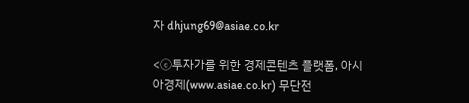자 dhjung69@asiae.co.kr

<ⓒ투자가를 위한 경제콘텐츠 플랫폼, 아시아경제(www.asiae.co.kr) 무단전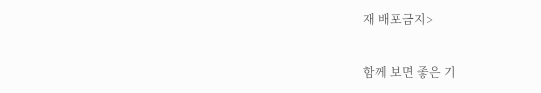재 배포금지>

함께 보면 좋은 기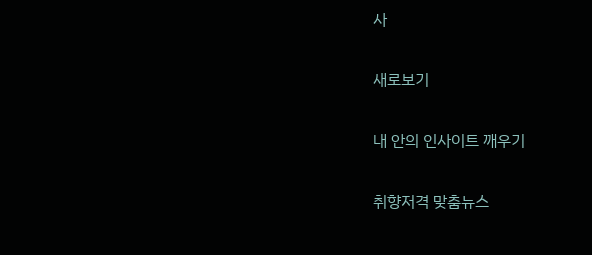사

새로보기

내 안의 인사이트 깨우기

취향저격 맞춤뉴스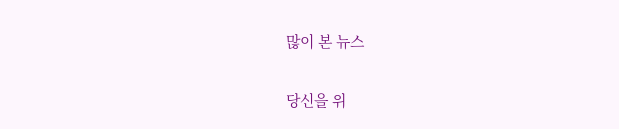많이 본 뉴스

당신을 위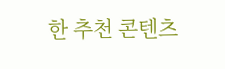한 추천 콘텐츠